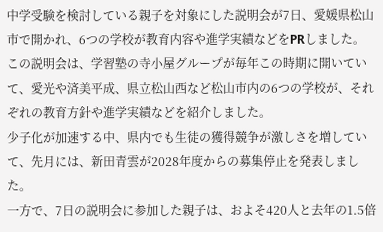中学受験を検討している親子を対象にした説明会が7日、愛媛県松山市で開かれ、6つの学校が教育内容や進学実績などをPRしました。
この説明会は、学習塾の寺小屋グループが毎年この時期に開いていて、愛光や済美平成、県立松山西など松山市内の6つの学校が、それぞれの教育方針や進学実績などを紹介しました。
少子化が加速する中、県内でも生徒の獲得競争が激しさを増していて、先月には、新田青雲が2028年度からの募集停止を発表しました。
一方で、7日の説明会に参加した親子は、およそ420人と去年の1.5倍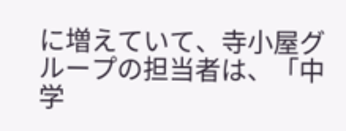に増えていて、寺小屋グループの担当者は、「中学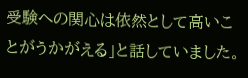受験への関心は依然として高いことがうかがえる」と話していました。